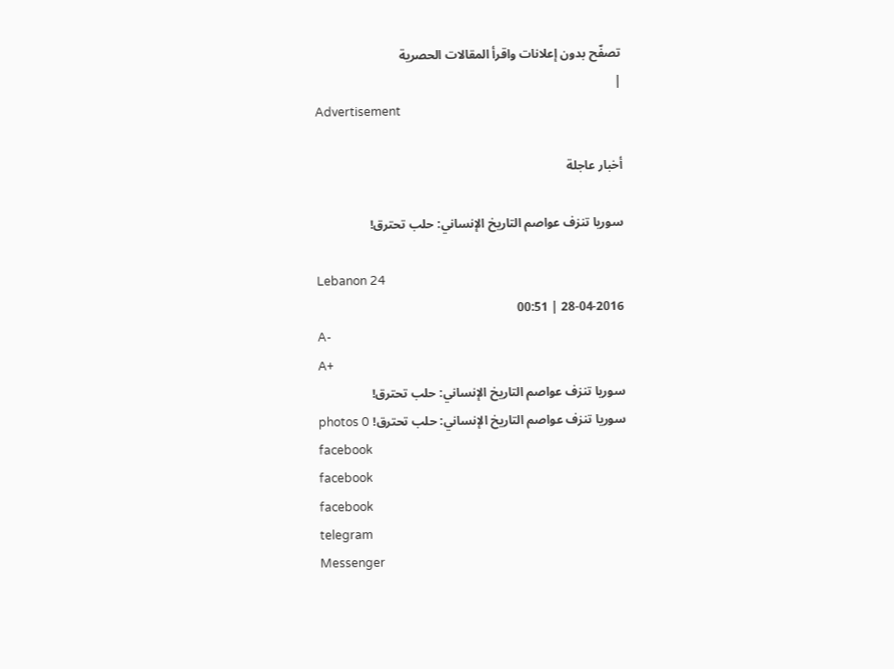تصفّح بدون إعلانات واقرأ المقالات الحصرية
|
Advertisement

أخبار عاجلة

سوريا تنزف عواصم التاريخ الإنساني: حلب تحترق!

Lebanon 24
28-04-2016 | 00:51
A-
A+
سوريا تنزف عواصم التاريخ الإنساني: حلب تحترق!
سوريا تنزف عواصم التاريخ الإنساني: حلب تحترق! photos 0
facebook
facebook
facebook
telegram
Messenger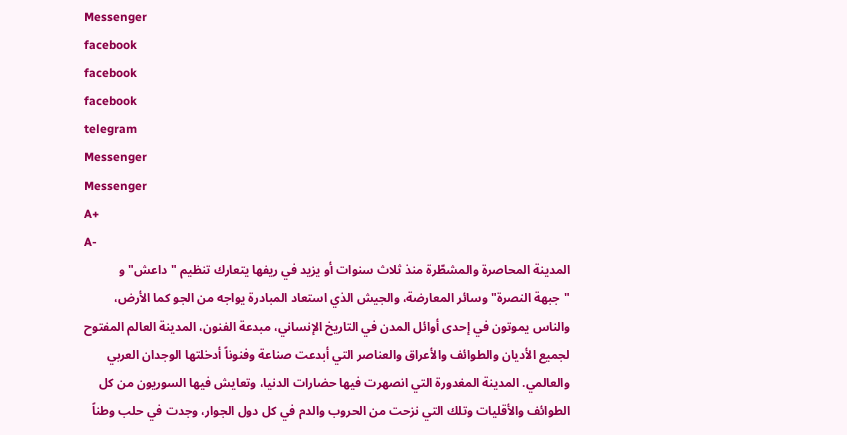Messenger
facebook
facebook
facebook
telegram
Messenger
Messenger
A+
A-
المدينة المحاصرة والمشطّرة منذ ثلاث سنوات أو يزيد في ريفها يتعارك تنظيم "داعش" و "جبهة النصرة" وسائر المعارضة، والجيش الذي استعاد المبادرة يواجه من الجو كما الأرض، والناس يموتون في إحدى أوائل المدن في التاريخ الإنساني، مبدعة الفنون، المدينة العالم المفتوح لجميع الأديان والطوائف والأعراق والعناصر التي أبدعت صناعة وفنوناً أدخلتها الوجدان العربي والعالمي. المدينة المغدورة التي انصهرت فيها حضارات الدنيا، وتعايش فيها السوريون من كل الطوائف والأقليات وتلك التي نزحت من الحروب والدم في كل دول الجوار، وجدت في حلب وطناً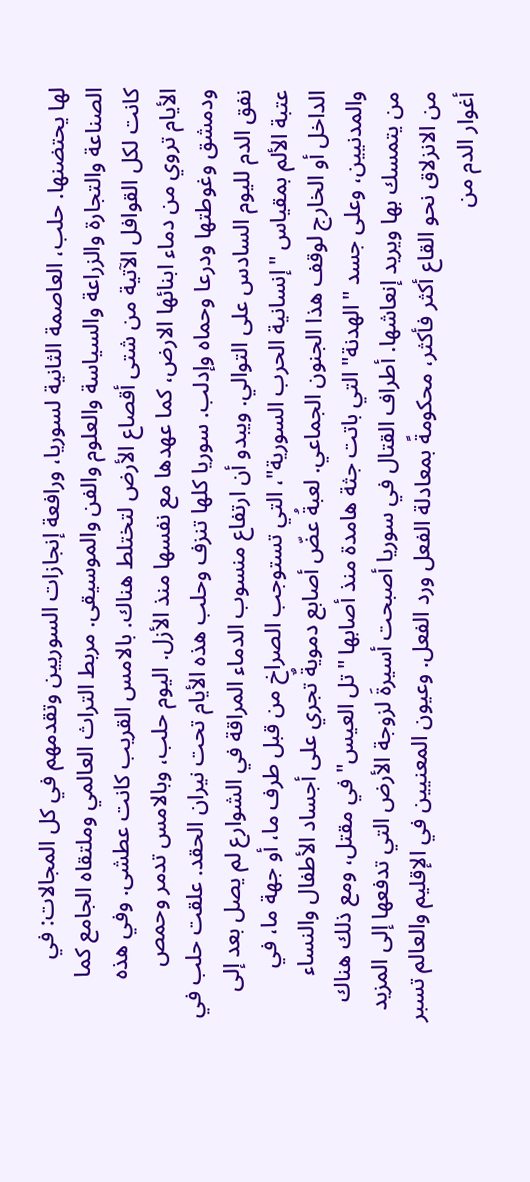لها يحتضنها. حلب، العاصمة الثانية لسوريا، ورافعة إنجازات السوريين وتقدمهم في كل المجالات: في الصناعة والتجارة والزراعة والسياسة والعلوم والفن والموسيقى. مربط التراث العالمي وملتقاه الجامع كما كانت لكل القوافل الآتية من شتى أقصاع الأرض لتختلط هناك. بالامس القريب كانت عطشى. وفي هذه الأيام تروي من دماء ابنائها الارض، كما عهدها مع نفسها منذ الأزل. اليوم حلب، وبالامس تدمر وحمص ودمشق وغوطتها ودرعا وحماه وإدلب. سوريا كلها تنزف وحلب هذه الأيام تحت نيران الحقد. علقت حلب في نفق الدم لليوم السادس على التوالي. ويبدو أن ارتفاع منسوب الدماء المراقة في الشوارع لم يصل بعد إلى عتبة الألم بمقياس "إنسانية الحرب السورية"، التي تستوجب الصراخ من قبل طرف ما، أو جهة ما، في الداخل أو الخارج لوقف هذا الجنون الجماعي. لعبةُ عضّ أصابع دمويةٌ تجري على أجساد الأطفال والنساء والمدنيين، وعلى جسد "الهدنة" التي باتت جثة هامدة منذ أصابها "تل العيس" في مقتل، ومع ذلك هناك من يتمسك بها ويريد إنعاشها. أطراف القتال في سوريا أصبحت أسيرةَ لزوجة الأرض التي تدفعها إلى المزيد من الانزلاق نحو القاع أكثر فأكثر، محكومةً بمعادلة الفعل ورد الفعل. وعيون المعنيين في الإقليم والعالم تسبر أغوار الدم من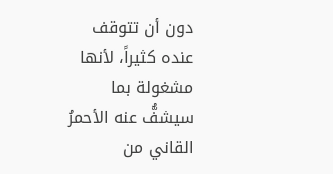دون أن تتوقف عنده كثيراً، لأنها مشغولة بما سيشفُّ عنه الأحمرُ القاني من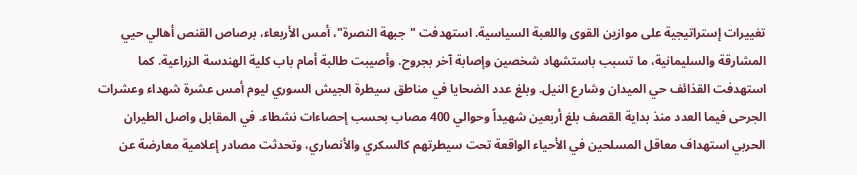تغييرات إستراتيجية على موازين القوى واللعبة السياسية. استهدفت "جبهة النصرة"، أمس الأربعاء، برصاص القنص أهالي حيي المشارقة والسليمانية، ما تسبب باستشهاد شخصين وإصابة آخر بجروح. وأصيبت طالبة أمام باب كلية الهندسة الزراعية. كما استهدفت القذائف حي الميدان وشارع النيل. وبلغ عدد الضحايا في مناطق سيطرة الجيش السوري ليوم أمس عشرة شهداء وعشرات الجرحى فيما العدد منذ بداية القصف بلغ أربعين شهيداً وحوالي 400 مصاب بحسب إحصاءات نشطاء. في المقابل واصل الطيران الحربي استهداف معاقل المسلحين في الأحياء الواقعة تحت سيطرتهم كالسكري والأنصاري، وتحدثت مصادر إعلامية معارضة عن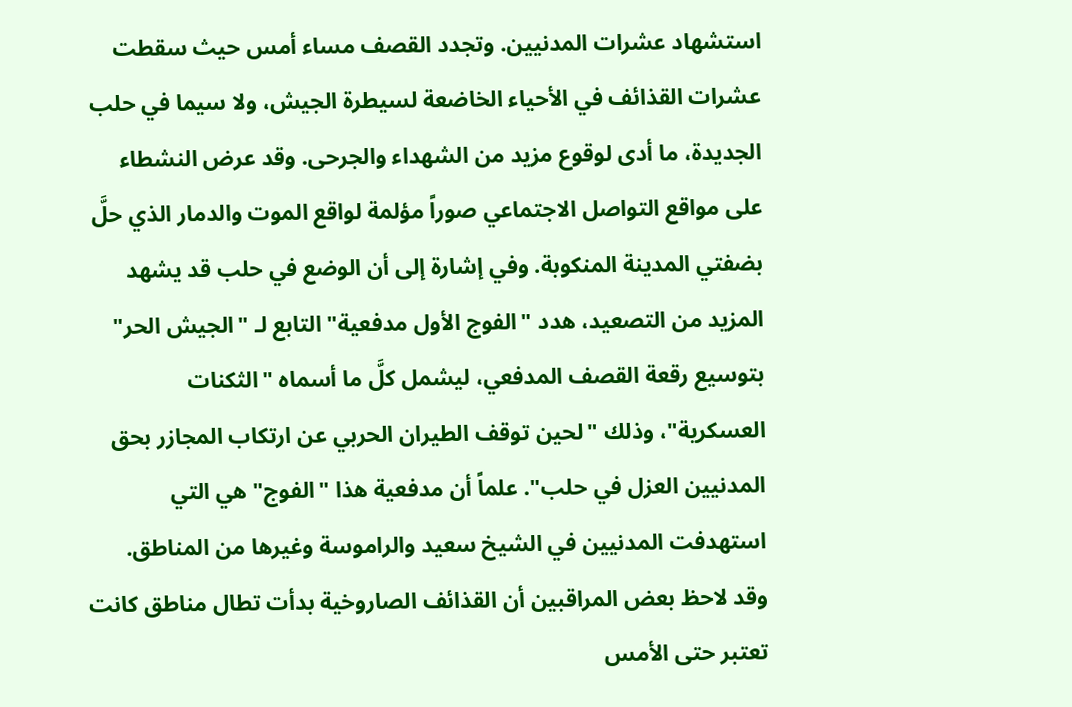استشهاد عشرات المدنيين. وتجدد القصف مساء أمس حيث سقطت عشرات القذائف في الأحياء الخاضعة لسيطرة الجيش، ولا سيما في حلب الجديدة، ما أدى لوقوع مزيد من الشهداء والجرحى. وقد عرض النشطاء على مواقع التواصل الاجتماعي صوراً مؤلمة لواقع الموت والدمار الذي حلَّ بضفتي المدينة المنكوبة. وفي إشارة إلى أن الوضع في حلب قد يشهد المزيد من التصعيد، هدد "الفوج الأول مدفعية" التابع لـ "الجيش الحر" بتوسيع رقعة القصف المدفعي، ليشمل كلَّ ما أسماه "الثكنات العسكرية"، وذلك "لحين توقف الطيران الحربي عن ارتكاب المجازر بحق المدنيين العزل في حلب". علماً أن مدفعية هذا "الفوج" هي التي استهدفت المدنيين في الشيخ سعيد والراموسة وغيرها من المناطق. وقد لاحظ بعض المراقبين أن القذائف الصاروخية بدأت تطال مناطق كانت تعتبر حتى الأمس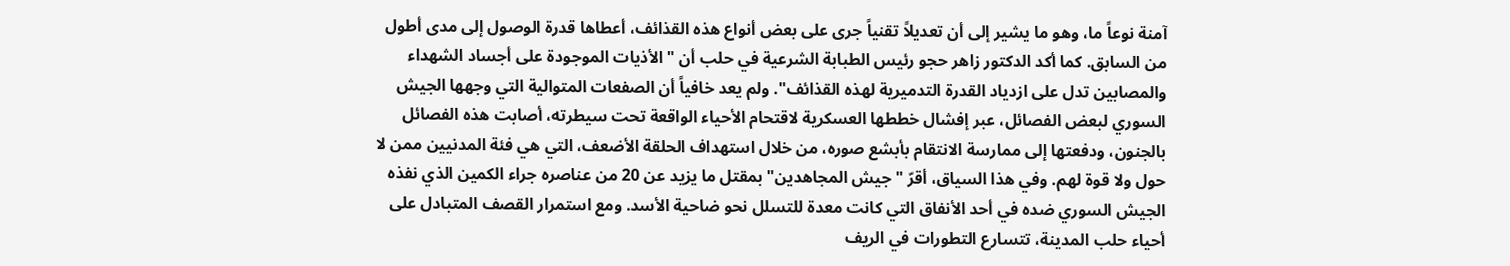آمنة نوعاً ما، وهو ما يشير إلى أن تعديلاً تقنياً جرى على بعض أنواع هذه القذائف، أعطاها قدرة الوصول إلى مدى أطول من السابق. كما أكد الدكتور زاهر حجو رئيس الطبابة الشرعية في حلب أن "الأذيات الموجودة على أجساد الشهداء والمصابين تدل على ازدياد القدرة التدميرية لهذه القذائف". ولم يعد خافياً أن الصفعات المتوالية التي وجهها الجيش السوري لبعض الفصائل، عبر إفشال خططها العسكرية لاقتحام الأحياء الواقعة تحت سيطرته، أصابت هذه الفصائل بالجنون، ودفعتها إلى ممارسة الانتقام بأبشع صوره، من خلال استهداف الحلقة الأضعف، التي هي فئة المدنيين ممن لا حول ولا قوة لهم. وفي هذا السياق، أقرّ "جيش المجاهدين" بمقتل ما يزيد عن 20 من عناصره جراء الكمين الذي نفذه الجيش السوري ضده في أحد الأنفاق التي كانت معدة للتسلل نحو ضاحية الأسد. ومع استمرار القصف المتبادل على أحياء حلب المدينة، تتسارع التطورات في الريف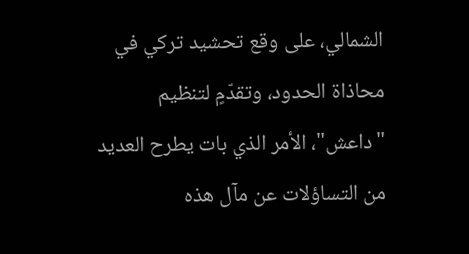الشمالي، على وقع تحشيد تركي في محاذاة الحدود، وتقدّمٍ لتنظيم "داعش"، الأمر الذي بات يطرح العديد من التساؤلات عن مآل هذه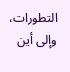التطورات، وإلى أين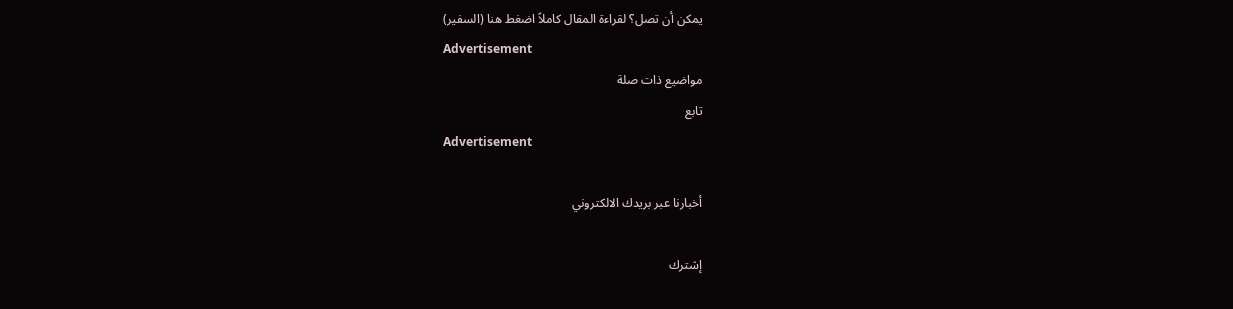يمكن أن تصل؟ لقراءة المقال كاملاً اضغط هنا (السفير)
Advertisement
مواضيع ذات صلة
تابع
Advertisement

أخبارنا عبر بريدك الالكتروني

إشترك